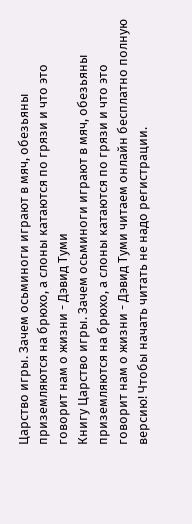Царство игры. Зачем осьминоги играют в мяч, обезьяны приземляются на брюхо, а слоны катаются по грязи и что это говорит нам о жизни - Дэвид Туми
Книгу Царство игры. Зачем осьминоги играют в мяч, обезьяны приземляются на брюхо, а слоны катаются по грязи и что это говорит нам о жизни - Дэвид Туми читаем онлайн бесплатно полную версию! Чтобы начать читать не надо регистрации.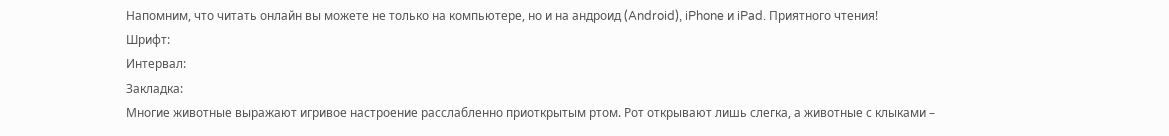Напомним, что читать онлайн вы можете не только на компьютере, но и на андроид (Android), iPhone и iPad. Приятного чтения!
Шрифт:
Интервал:
Закладка:
Многие животные выражают игривое настроение расслабленно приоткрытым ртом. Рот открывают лишь слегка, а животные с клыками –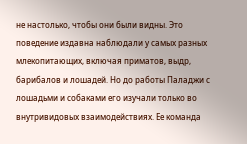не настолько, чтобы они были видны. Это поведение издавна наблюдали у самых разных млекопитающих, включая приматов, выдр, барибалов и лошадей. Но до работы Паладжи с лошадьми и собаками его изучали только во внутривидовых взаимодействиях. Ее команда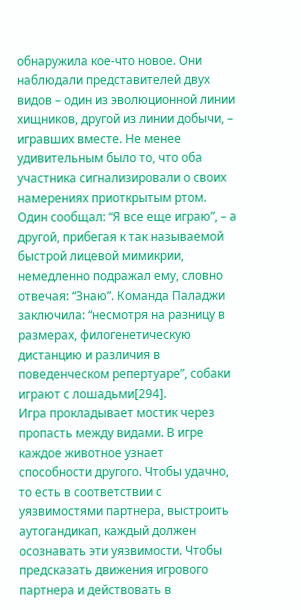обнаружила кое-что новое. Они наблюдали представителей двух видов – один из эволюционной линии хищников, другой из линии добычи, – игравших вместе. Не менее удивительным было то, что оба участника сигнализировали о своих намерениях приоткрытым ртом. Один сообщал: “Я все еще играю”, – а другой, прибегая к так называемой быстрой лицевой мимикрии, немедленно подражал ему, словно отвечая: “Знаю”. Команда Паладжи заключила: “несмотря на разницу в размерах, филогенетическую дистанцию и различия в поведенческом репертуаре”, собаки играют с лошадьми[294].
Игра прокладывает мостик через пропасть между видами. В игре каждое животное узнает способности другого. Чтобы удачно, то есть в соответствии с уязвимостями партнера, выстроить аутогандикап, каждый должен осознавать эти уязвимости. Чтобы предсказать движения игрового партнера и действовать в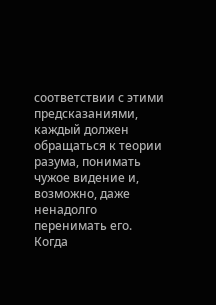соответствии с этими предсказаниями, каждый должен обращаться к теории разума, понимать чужое видение и, возможно, даже ненадолго перенимать его. Когда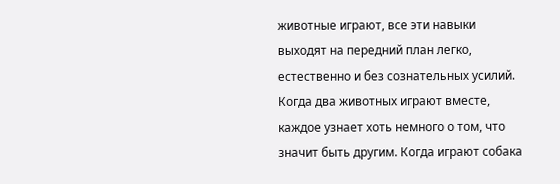животные играют, все эти навыки выходят на передний план легко, естественно и без сознательных усилий. Когда два животных играют вместе, каждое узнает хоть немного о том, что значит быть другим. Когда играют собака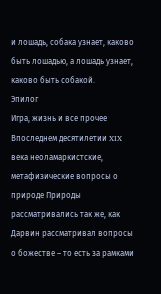и лошадь, собака узнает, каково быть лошадью, а лошадь узнает, каково быть собакой.
Эпилог
Игра, жизнь и все прочее
Впоследнем десятилетии XIX века неоламаркистские, метафизические вопросы о природе Природы рассматривались так же, как Дарвин рассматривал вопросы о божестве – то есть за рамками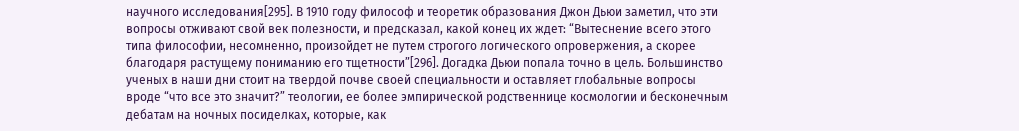научного исследования[295]. В 1910 году философ и теоретик образования Джон Дьюи заметил, что эти вопросы отживают свой век полезности, и предсказал, какой конец их ждет: “Вытеснение всего этого типа философии, несомненно, произойдет не путем строгого логического опровержения, а скорее благодаря растущему пониманию его тщетности”[296]. Догадка Дьюи попала точно в цель. Большинство ученых в наши дни стоит на твердой почве своей специальности и оставляет глобальные вопросы вроде “что все это значит?” теологии, ее более эмпирической родственнице космологии и бесконечным дебатам на ночных посиделках, которые, как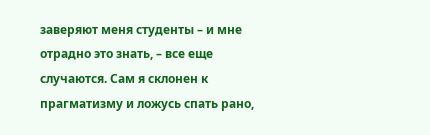заверяют меня студенты – и мне отрадно это знать, – все еще случаются. Сам я склонен к прагматизму и ложусь спать рано,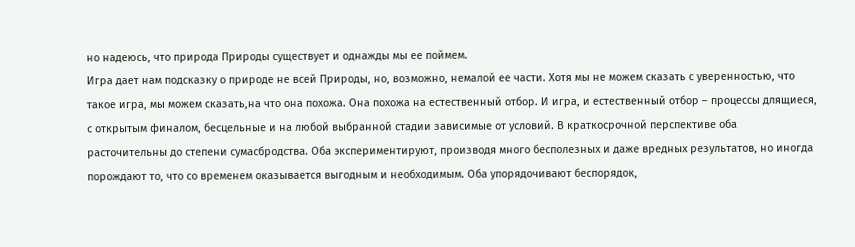но надеюсь, что природа Природы существует и однажды мы ее поймем.
Игра дает нам подсказку о природе не всей Природы, но, возможно, немалой ее части. Хотя мы не можем сказать с уверенностью, что такое игра, мы можем сказать,на что она похожа. Она похожа на естественный отбор. И игра, и естественный отбор – процессы длящиеся, с открытым финалом, бесцельные и на любой выбранной стадии зависимые от условий. В краткосрочной перспективе оба расточительны до степени сумасбродства. Оба экспериментируют, производя много бесполезных и даже вредных результатов, но иногда порождают то, что со временем оказывается выгодным и необходимым. Оба упорядочивают беспорядок,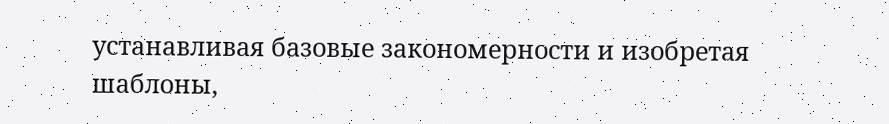устанавливая базовые закономерности и изобретая шаблоны,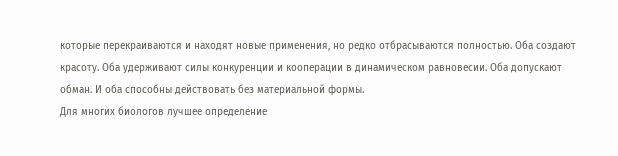которые перекраиваются и находят новые применения, но редко отбрасываются полностью. Оба создают красоту. Оба удерживают силы конкуренции и кооперации в динамическом равновесии. Оба допускают обман. И оба способны действовать без материальной формы.
Для многих биологов лучшее определение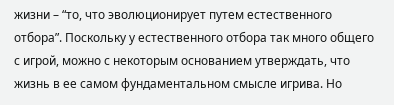жизни – “то, что эволюционирует путем естественного отбора”. Поскольку у естественного отбора так много общего с игрой, можно с некоторым основанием утверждать, что жизнь в ее самом фундаментальном смысле игрива. Но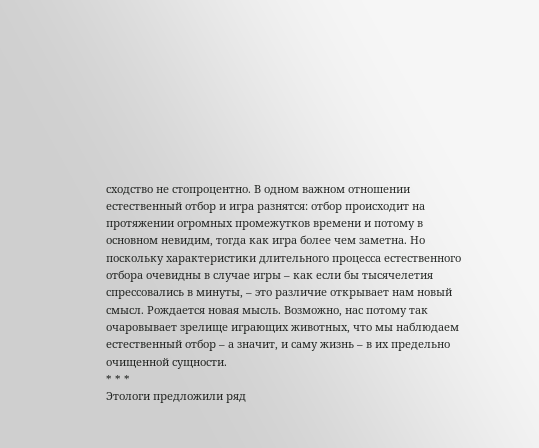сходство не стопроцентно. В одном важном отношении естественный отбор и игра разнятся: отбор происходит на протяжении огромных промежутков времени и потому в основном невидим, тогда как игра более чем заметна. Но поскольку характеристики длительного процесса естественного отбора очевидны в случае игры – как если бы тысячелетия спрессовались в минуты, – это различие открывает нам новый смысл. Рождается новая мысль. Возможно, нас потому так очаровывает зрелище играющих животных, что мы наблюдаем естественный отбор – а значит, и саму жизнь – в их предельно очищенной сущности.
* * *
Этологи предложили ряд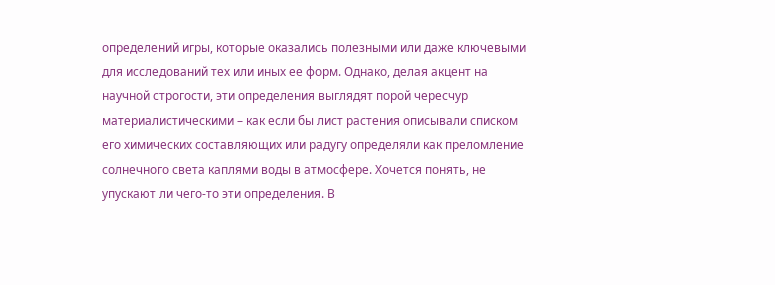определений игры, которые оказались полезными или даже ключевыми для исследований тех или иных ее форм. Однако, делая акцент на научной строгости, эти определения выглядят порой чересчур материалистическими – как если бы лист растения описывали списком его химических составляющих или радугу определяли как преломление солнечного света каплями воды в атмосфере. Хочется понять, не упускают ли чего-то эти определения. В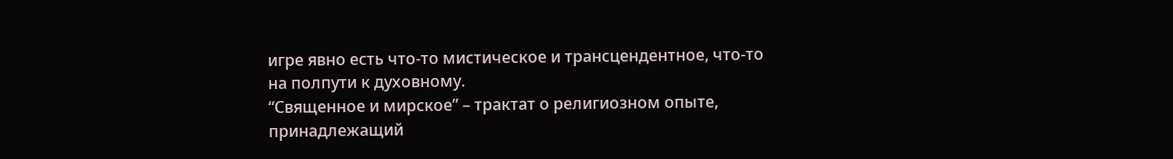игре явно есть что-то мистическое и трансцендентное, что-то на полпути к духовному.
“Священное и мирское” – трактат о религиозном опыте, принадлежащий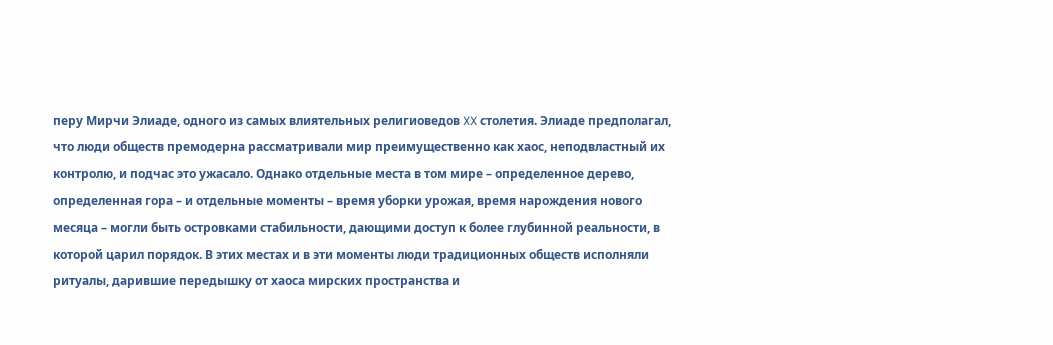перу Мирчи Элиаде, одного из самых влиятельных религиоведов XX столетия. Элиаде предполагал, что люди обществ премодерна рассматривали мир преимущественно как хаос, неподвластный их контролю, и подчас это ужасало. Однако отдельные места в том мире – определенное дерево, определенная гора – и отдельные моменты – время уборки урожая, время нарождения нового месяца – могли быть островками стабильности, дающими доступ к более глубинной реальности, в которой царил порядок. В этих местах и в эти моменты люди традиционных обществ исполняли ритуалы, дарившие передышку от хаоса мирских пространства и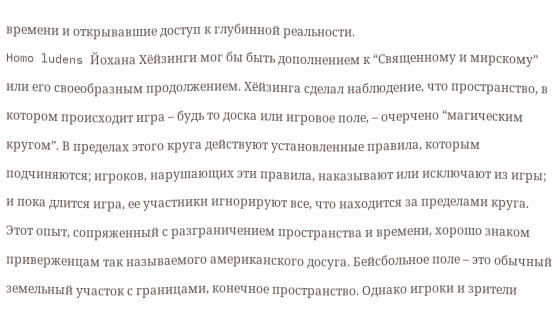времени и открывавшие доступ к глубинной реальности.
Homo ludens Йохана Хёйзинги мог бы быть дополнением к “Священному и мирскому” или его своеобразным продолжением. Хёйзинга сделал наблюдение, что пространство, в котором происходит игра – будь то доска или игровое поле, – очерчено “магическим кругом”. В пределах этого круга действуют установленные правила, которым подчиняются; игроков, нарушающих эти правила, наказывают или исключают из игры; и пока длится игра, ее участники игнорируют все, что находится за пределами круга. Этот опыт, сопряженный с разграничением пространства и времени, хорошо знаком приверженцам так называемого американского досуга. Бейсбольное поле – это обычный земельный участок с границами, конечное пространство. Однако игроки и зрители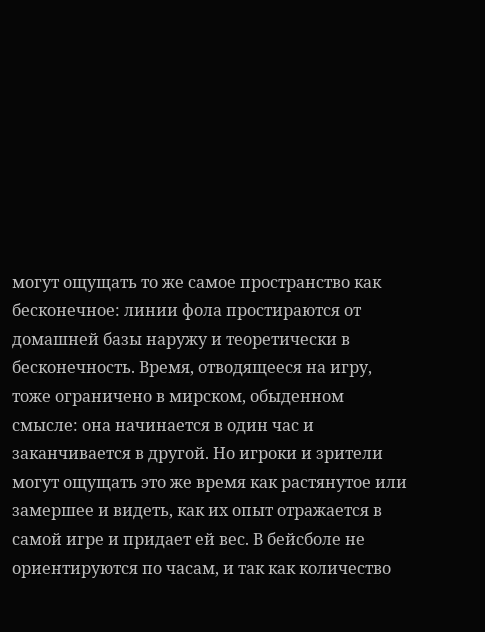могут ощущать то же самое пространство как бесконечное: линии фола простираются от домашней базы наружу и теоретически в бесконечность. Время, отводящееся на игру, тоже ограничено в мирском, обыденном смысле: она начинается в один час и заканчивается в другой. Но игроки и зрители могут ощущать это же время как растянутое или замершее и видеть, как их опыт отражается в самой игре и придает ей вес. В бейсболе не ориентируются по часам, и так как количество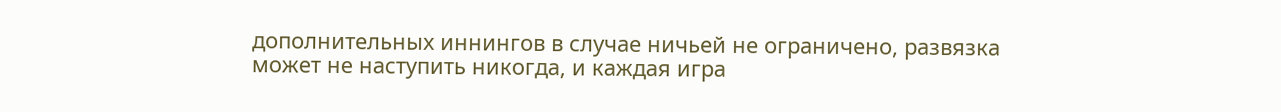дополнительных иннингов в случае ничьей не ограничено, развязка может не наступить никогда, и каждая игра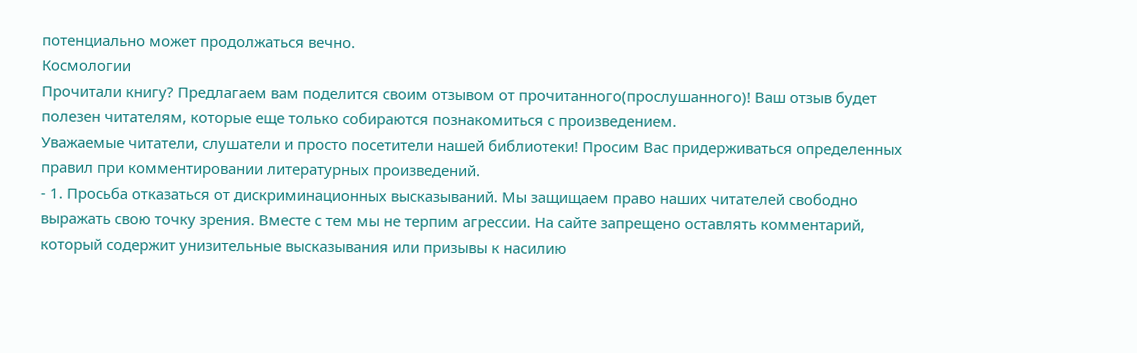потенциально может продолжаться вечно.
Космологии
Прочитали книгу? Предлагаем вам поделится своим отзывом от прочитанного(прослушанного)! Ваш отзыв будет полезен читателям, которые еще только собираются познакомиться с произведением.
Уважаемые читатели, слушатели и просто посетители нашей библиотеки! Просим Вас придерживаться определенных правил при комментировании литературных произведений.
- 1. Просьба отказаться от дискриминационных высказываний. Мы защищаем право наших читателей свободно выражать свою точку зрения. Вместе с тем мы не терпим агрессии. На сайте запрещено оставлять комментарий, который содержит унизительные высказывания или призывы к насилию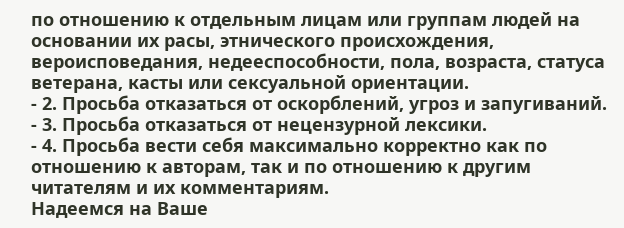по отношению к отдельным лицам или группам людей на основании их расы, этнического происхождения, вероисповедания, недееспособности, пола, возраста, статуса ветерана, касты или сексуальной ориентации.
- 2. Просьба отказаться от оскорблений, угроз и запугиваний.
- 3. Просьба отказаться от нецензурной лексики.
- 4. Просьба вести себя максимально корректно как по отношению к авторам, так и по отношению к другим читателям и их комментариям.
Надеемся на Ваше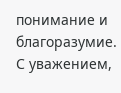понимание и благоразумие. С уважением,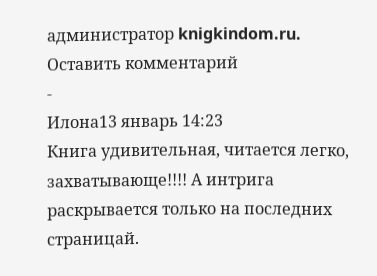администратор knigkindom.ru.
Оставить комментарий
-
Илона13 январь 14:23
Книга удивительная, читается легко, захватывающе!!!! А интрига раскрывается только на последних страницай.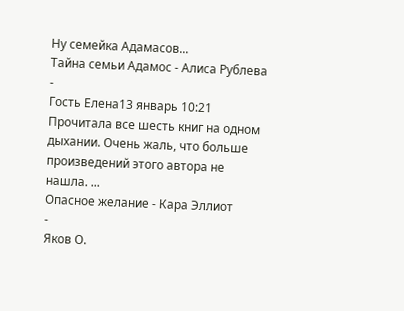Ну семейка Адамасов...
Тайна семьи Адамос - Алиса Рублева
-
Гость Елена13 январь 10:21
Прочитала все шесть книг на одном дыхании. Очень жаль, что больше произведений этого автора не нашла. ...
Опасное желание - Кара Эллиот
-
Яков О.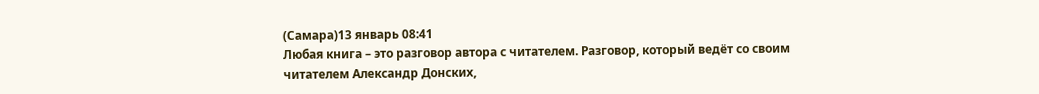(Самара)13 январь 08:41
Любая книга – это разговор автора с читателем. Разговор, который ведёт со своим читателем Александр Донских,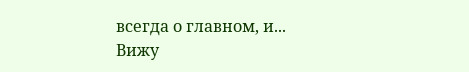всегда о главном, и...
Вижу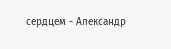сердцем - Александр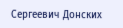Сергеевич Донских